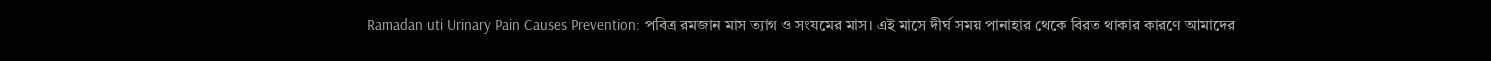Ramadan uti Urinary Pain Causes Prevention: পবিত্র রমজান মাস ত্যাগ ও সংযমের মাস। এই মাসে দীর্ঘ সময় পানাহার থেকে বিরত থাকার কারণে আমাদের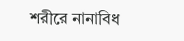শরীরে নানাবিধ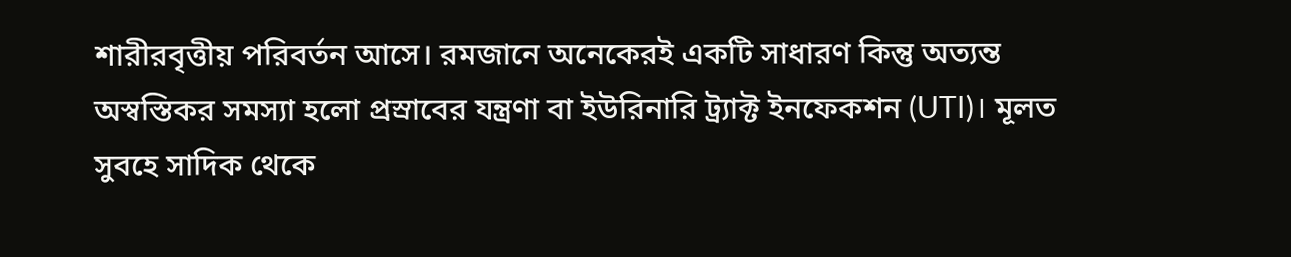শারীরবৃত্তীয় পরিবর্তন আসে। রমজানে অনেকেরই একটি সাধারণ কিন্তু অত্যন্ত অস্বস্তিকর সমস্যা হলো প্রস্রাবের যন্ত্রণা বা ইউরিনারি ট্র্যাক্ট ইনফেকশন (UTI)। মূলত সুবহে সাদিক থেকে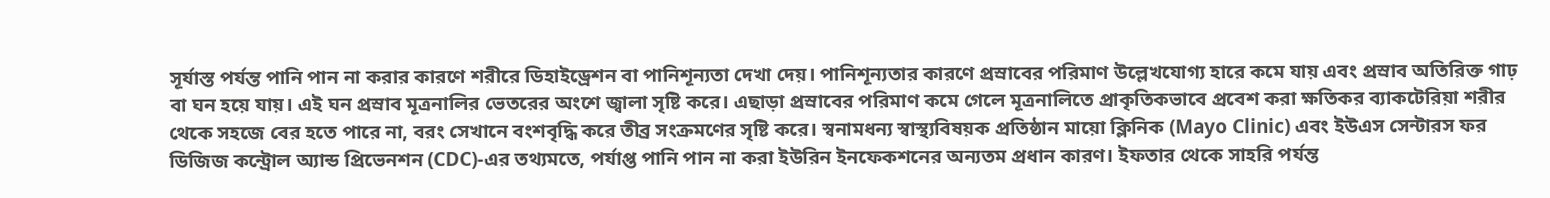সূর্যাস্ত পর্যন্ত পানি পান না করার কারণে শরীরে ডিহাইড্রেশন বা পানিশূন্যতা দেখা দেয়। পানিশূন্যতার কারণে প্রস্রাবের পরিমাণ উল্লেখযোগ্য হারে কমে যায় এবং প্রস্রাব অতিরিক্ত গাঢ় বা ঘন হয়ে যায়। এই ঘন প্রস্রাব মূত্রনালির ভেতরের অংশে জ্বালা সৃষ্টি করে। এছাড়া প্রস্রাবের পরিমাণ কমে গেলে মূত্রনালিতে প্রাকৃতিকভাবে প্রবেশ করা ক্ষতিকর ব্যাকটেরিয়া শরীর থেকে সহজে বের হতে পারে না, বরং সেখানে বংশবৃদ্ধি করে তীব্র সংক্রমণের সৃষ্টি করে। স্বনামধন্য স্বাস্থ্যবিষয়ক প্রতিষ্ঠান মায়ো ক্লিনিক (Mayo Clinic) এবং ইউএস সেন্টারস ফর ডিজিজ কন্ট্রোল অ্যান্ড প্রিভেনশন (CDC)-এর তথ্যমতে, পর্যাপ্ত পানি পান না করা ইউরিন ইনফেকশনের অন্যতম প্রধান কারণ। ইফতার থেকে সাহরি পর্যন্ত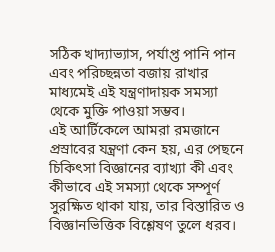সঠিক খাদ্যাভ্যাস, পর্যাপ্ত পানি পান এবং পরিচ্ছন্নতা বজায় রাখার মাধ্যমেই এই যন্ত্রণাদায়ক সমস্যা থেকে মুক্তি পাওয়া সম্ভব।
এই আর্টিকেলে আমরা রমজানে প্রস্রাবের যন্ত্রণা কেন হয়, এর পেছনে চিকিৎসা বিজ্ঞানের ব্যাখ্যা কী এবং কীভাবে এই সমস্যা থেকে সম্পূর্ণ সুরক্ষিত থাকা যায়, তার বিস্তারিত ও বিজ্ঞানভিত্তিক বিশ্লেষণ তুলে ধরব।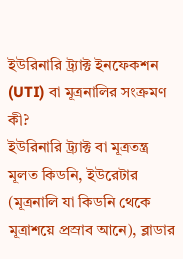ইউরিনারি ট্র্যাক্ট ইনফেকশন (UTI) বা মূত্রনালির সংক্রমণ কী?
ইউরিনারি ট্র্যাক্ট বা মূত্রতন্ত্র মূলত কিডনি, ইউরেটার (মূত্রনালি যা কিডনি থেকে মূত্রাশয়ে প্রস্রাব আনে), ব্লাডার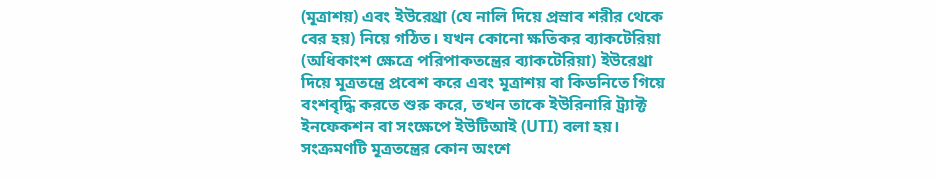(মূত্রাশয়) এবং ইউরেথ্রা (যে নালি দিয়ে প্রস্রাব শরীর থেকে বের হয়) নিয়ে গঠিত। যখন কোনো ক্ষতিকর ব্যাকটেরিয়া (অধিকাংশ ক্ষেত্রে পরিপাকতন্ত্রের ব্যাকটেরিয়া) ইউরেথ্রা দিয়ে মূত্রতন্ত্রে প্রবেশ করে এবং মূত্রাশয় বা কিডনিতে গিয়ে বংশবৃদ্ধি করতে শুরু করে, তখন তাকে ইউরিনারি ট্র্যাক্ট ইনফেকশন বা সংক্ষেপে ইউটিআই (UTI) বলা হয়।
সংক্রমণটি মূত্রতন্ত্রের কোন অংশে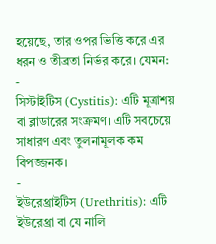হয়েছে, তার ওপর ভিত্তি করে এর ধরন ও তীব্রতা নির্ভর করে। যেমন:
-
সিস্টাইটিস (Cystitis): এটি মূত্রাশয় বা ব্লাডারের সংক্রমণ। এটি সবচেয়ে সাধারণ এবং তুলনামূলক কম বিপজ্জনক।
-
ইউরেথ্রাইটিস (Urethritis): এটি ইউরেথ্রা বা যে নালি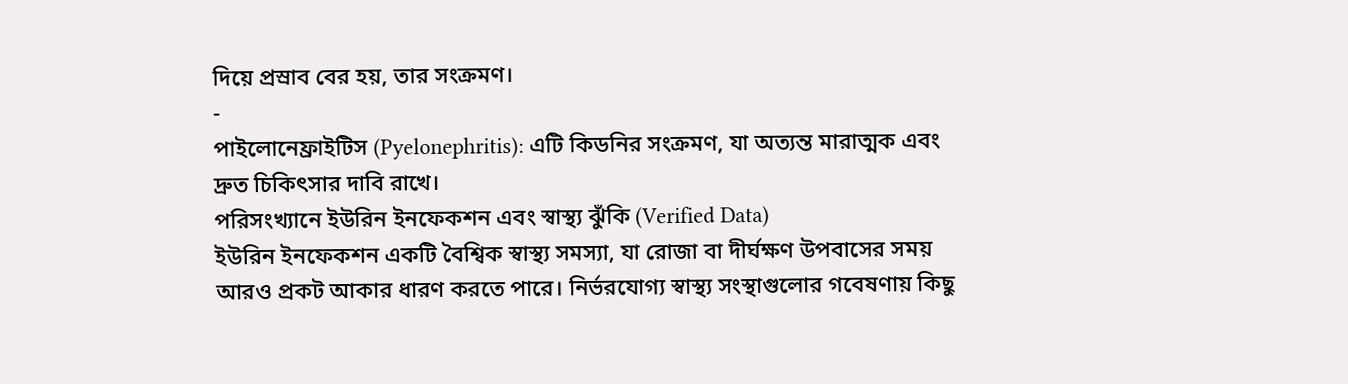দিয়ে প্রস্রাব বের হয়, তার সংক্রমণ।
-
পাইলোনেফ্রাইটিস (Pyelonephritis): এটি কিডনির সংক্রমণ, যা অত্যন্ত মারাত্মক এবং দ্রুত চিকিৎসার দাবি রাখে।
পরিসংখ্যানে ইউরিন ইনফেকশন এবং স্বাস্থ্য ঝুঁকি (Verified Data)
ইউরিন ইনফেকশন একটি বৈশ্বিক স্বাস্থ্য সমস্যা, যা রোজা বা দীর্ঘক্ষণ উপবাসের সময় আরও প্রকট আকার ধারণ করতে পারে। নির্ভরযোগ্য স্বাস্থ্য সংস্থাগুলোর গবেষণায় কিছু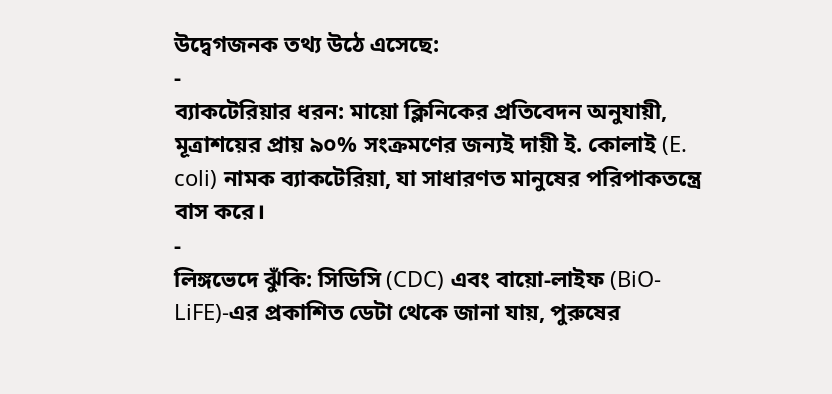উদ্বেগজনক তথ্য উঠে এসেছে:
-
ব্যাকটেরিয়ার ধরন: মায়ো ক্লিনিকের প্রতিবেদন অনুযায়ী, মূত্রাশয়ের প্রায় ৯০% সংক্রমণের জন্যই দায়ী ই. কোলাই (E. coli) নামক ব্যাকটেরিয়া, যা সাধারণত মানুষের পরিপাকতন্ত্রে বাস করে।
-
লিঙ্গভেদে ঝুঁকি: সিডিসি (CDC) এবং বায়ো-লাইফ (BiO-LiFE)-এর প্রকাশিত ডেটা থেকে জানা যায়, পুরুষের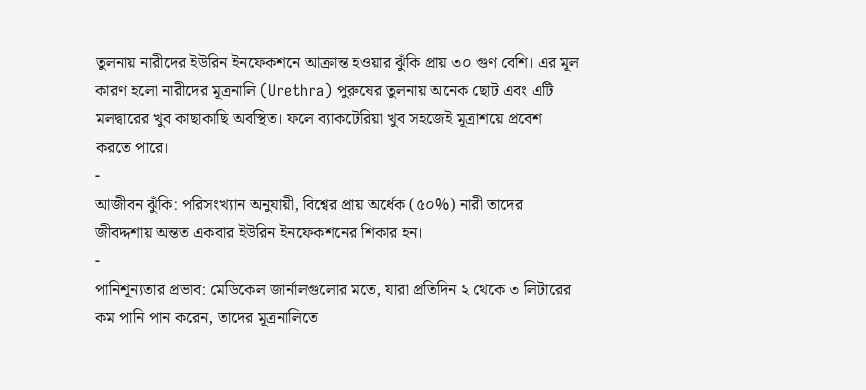তুলনায় নারীদের ইউরিন ইনফেকশনে আক্রান্ত হওয়ার ঝুঁকি প্রায় ৩০ গুণ বেশি। এর মূল কারণ হলো নারীদের মূত্রনালি (Urethra) পুরুষের তুলনায় অনেক ছোট এবং এটি মলদ্বারের খুব কাছাকাছি অবস্থিত। ফলে ব্যাকটেরিয়া খুব সহজেই মূত্রাশয়ে প্রবেশ করতে পারে।
-
আজীবন ঝুঁকি: পরিসংখ্যান অনুযায়ী, বিশ্বের প্রায় অর্ধেক (৫০%) নারী তাদের জীবদ্দশায় অন্তত একবার ইউরিন ইনফেকশনের শিকার হন।
-
পানিশূন্যতার প্রভাব: মেডিকেল জার্নালগুলোর মতে, যারা প্রতিদিন ২ থেকে ৩ লিটারের কম পানি পান করেন, তাদের মূত্রনালিতে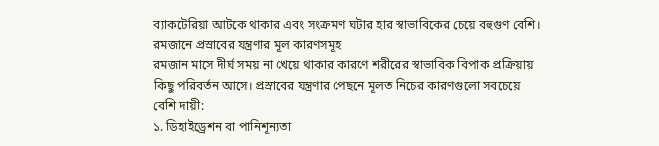ব্যাকটেরিয়া আটকে থাকার এবং সংক্রমণ ঘটার হার স্বাভাবিকের চেয়ে বহুগুণ বেশি।
রমজানে প্রস্রাবের যন্ত্রণার মূল কারণসমূহ
রমজান মাসে দীর্ঘ সময় না খেয়ে থাকার কারণে শরীরের স্বাভাবিক বিপাক প্রক্রিয়ায় কিছু পরিবর্তন আসে। প্রস্রাবের যন্ত্রণার পেছনে মূলত নিচের কারণগুলো সবচেয়ে বেশি দায়ী:
১. ডিহাইড্রেশন বা পানিশূন্যতা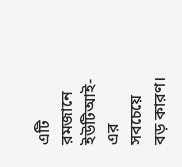এটি রমজানে ইউটিআই-এর সবচেয়ে বড় কারণ।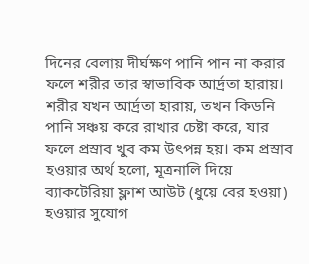দিনের বেলায় দীর্ঘক্ষণ পানি পান না করার ফলে শরীর তার স্বাভাবিক আর্দ্রতা হারায়। শরীর যখন আর্দ্রতা হারায়, তখন কিডনি পানি সঞ্চয় করে রাখার চেষ্টা করে, যার ফলে প্রস্রাব খুব কম উৎপন্ন হয়। কম প্রস্রাব হওয়ার অর্থ হলো, মূত্রনালি দিয়ে ব্যাকটেরিয়া ফ্লাশ আউট (ধুয়ে বের হওয়া) হওয়ার সুযোগ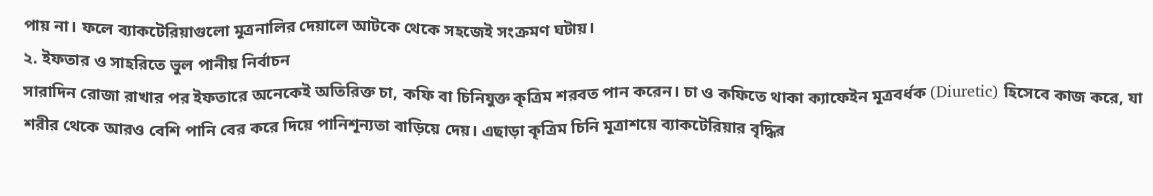পায় না। ফলে ব্যাকটেরিয়াগুলো মূত্রনালির দেয়ালে আটকে থেকে সহজেই সংক্রমণ ঘটায়।
২. ইফতার ও সাহরিতে ভুল পানীয় নির্বাচন
সারাদিন রোজা রাখার পর ইফতারে অনেকেই অতিরিক্ত চা, কফি বা চিনিযুক্ত কৃত্রিম শরবত পান করেন। চা ও কফিতে থাকা ক্যাফেইন মূত্রবর্ধক (Diuretic) হিসেবে কাজ করে, যা শরীর থেকে আরও বেশি পানি বের করে দিয়ে পানিশূন্যতা বাড়িয়ে দেয়। এছাড়া কৃত্রিম চিনি মূত্রাশয়ে ব্যাকটেরিয়ার বৃদ্ধির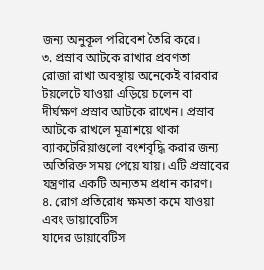জন্য অনুকূল পরিবেশ তৈরি করে।
৩. প্রস্রাব আটকে রাখার প্রবণতা
রোজা রাখা অবস্থায় অনেকেই বারবার টয়লেটে যাওয়া এড়িয়ে চলেন বা দীর্ঘক্ষণ প্রস্রাব আটকে রাখেন। প্রস্রাব আটকে রাখলে মূত্রাশয়ে থাকা ব্যাকটেরিয়াগুলো বংশবৃদ্ধি করার জন্য অতিরিক্ত সময় পেয়ে যায়। এটি প্রস্রাবের যন্ত্রণার একটি অন্যতম প্রধান কারণ।
৪. রোগ প্রতিরোধ ক্ষমতা কমে যাওয়া এবং ডায়াবেটিস
যাদের ডায়াবেটিস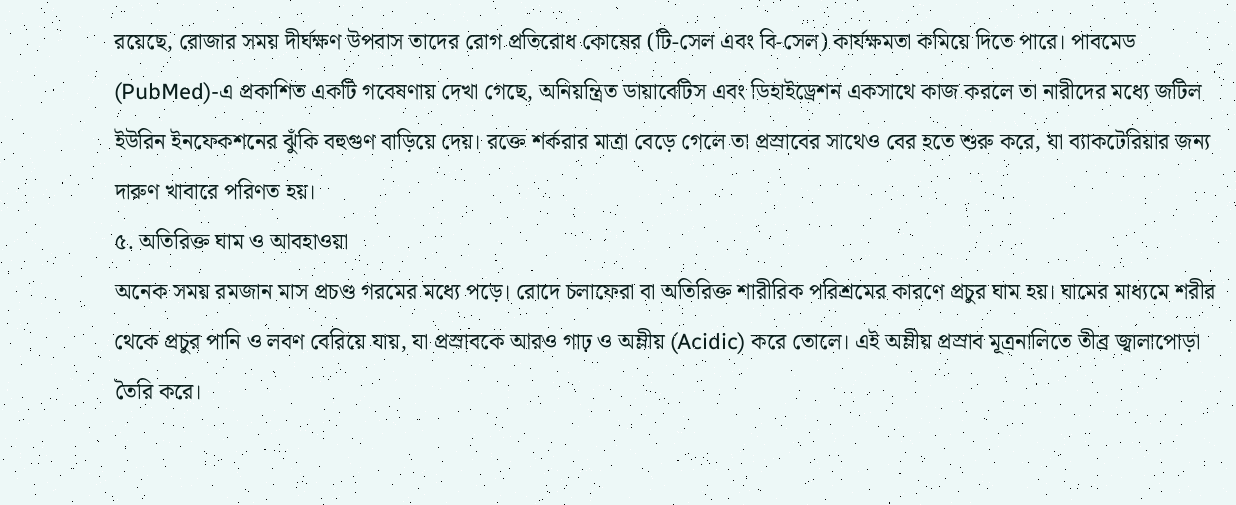রয়েছে, রোজার সময় দীর্ঘক্ষণ উপবাস তাদের রোগ প্রতিরোধ কোষের (টি-সেল এবং বি-সেল) কার্যক্ষমতা কমিয়ে দিতে পারে। পাবমেড (PubMed)-এ প্রকাশিত একটি গবেষণায় দেখা গেছে, অনিয়ন্ত্রিত ডায়াবেটিস এবং ডিহাইড্রেশন একসাথে কাজ করলে তা নারীদের মধ্যে জটিল ইউরিন ইনফেকশনের ঝুঁকি বহুগুণ বাড়িয়ে দেয়। রক্তে শর্করার মাত্রা বেড়ে গেলে তা প্রস্রাবের সাথেও বের হতে শুরু করে, যা ব্যাকটেরিয়ার জন্য দারুণ খাবারে পরিণত হয়।
৫. অতিরিক্ত ঘাম ও আবহাওয়া
অনেক সময় রমজান মাস প্রচণ্ড গরমের মধ্যে পড়ে। রোদে চলাফেরা বা অতিরিক্ত শারীরিক পরিশ্রমের কারণে প্রচুর ঘাম হয়। ঘামের মাধ্যমে শরীর থেকে প্রচুর পানি ও লবণ বেরিয়ে যায়, যা প্রস্রাবকে আরও গাঢ় ও অম্লীয় (Acidic) করে তোলে। এই অম্লীয় প্রস্রাব মূত্রনালিতে তীব্র জ্বালাপোড়া তৈরি করে।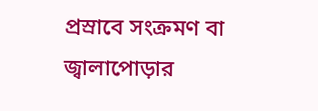প্রস্রাবে সংক্রমণ বা জ্বালাপোড়ার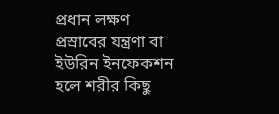প্রধান লক্ষণ
প্রস্রাবের যন্ত্রণা বা ইউরিন ইনফেকশন হলে শরীর কিছু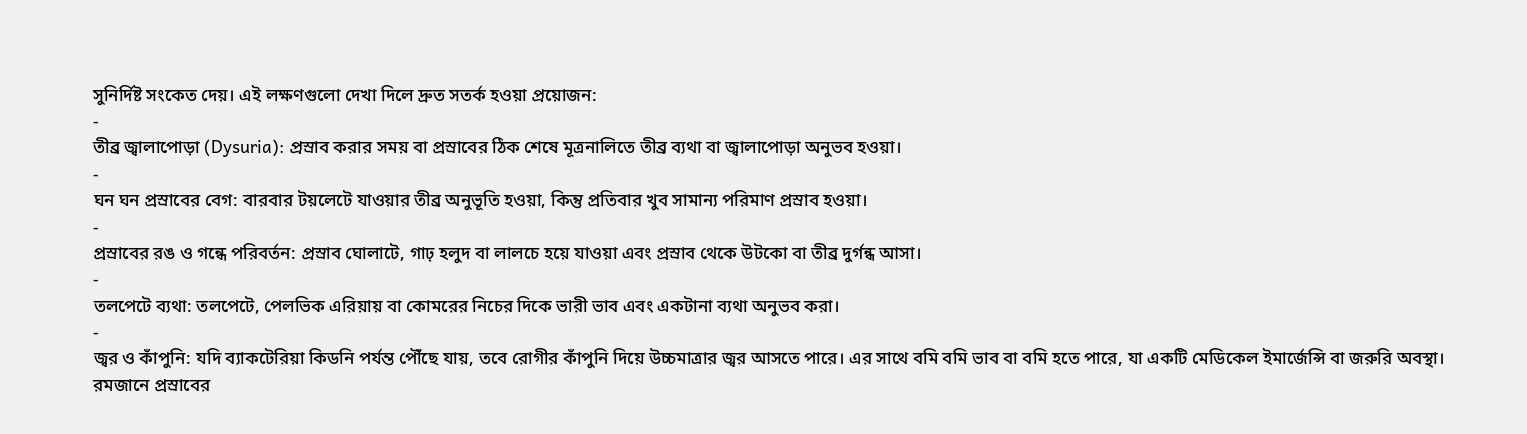সুনির্দিষ্ট সংকেত দেয়। এই লক্ষণগুলো দেখা দিলে দ্রুত সতর্ক হওয়া প্রয়োজন:
-
তীব্র জ্বালাপোড়া (Dysuria): প্রস্রাব করার সময় বা প্রস্রাবের ঠিক শেষে মূত্রনালিতে তীব্র ব্যথা বা জ্বালাপোড়া অনুভব হওয়া।
-
ঘন ঘন প্রস্রাবের বেগ: বারবার টয়লেটে যাওয়ার তীব্র অনুভূতি হওয়া, কিন্তু প্রতিবার খুব সামান্য পরিমাণ প্রস্রাব হওয়া।
-
প্রস্রাবের রঙ ও গন্ধে পরিবর্তন: প্রস্রাব ঘোলাটে, গাঢ় হলুদ বা লালচে হয়ে যাওয়া এবং প্রস্রাব থেকে উটকো বা তীব্র দুর্গন্ধ আসা।
-
তলপেটে ব্যথা: তলপেটে, পেলভিক এরিয়ায় বা কোমরের নিচের দিকে ভারী ভাব এবং একটানা ব্যথা অনুভব করা।
-
জ্বর ও কাঁপুনি: যদি ব্যাকটেরিয়া কিডনি পর্যন্ত পৌঁছে যায়, তবে রোগীর কাঁপুনি দিয়ে উচ্চমাত্রার জ্বর আসতে পারে। এর সাথে বমি বমি ভাব বা বমি হতে পারে, যা একটি মেডিকেল ইমার্জেন্সি বা জরুরি অবস্থা।
রমজানে প্রস্রাবের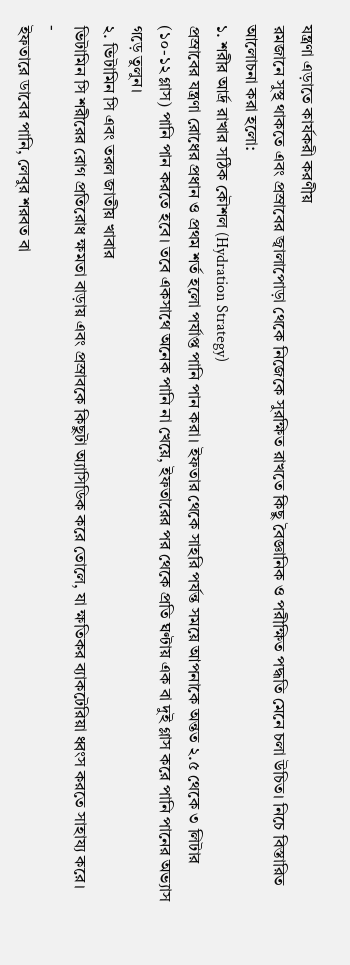যন্ত্রণা এড়াতে কার্যকরী করণীয়
রমজানে সুস্থ থাকতে এবং প্রস্রাবের জ্বালাপোড়া থেকে নিজেকে সুরক্ষিত রাখতে কিছু বৈজ্ঞানিক ও পরীক্ষিত পদ্ধতি মেনে চলা উচিত। নিচে বিস্তারিত আলোচনা করা হলো:
১. শরীর আর্দ্র রাখার সঠিক কৌশল (Hydration Strategy)
প্রস্রাবের যন্ত্রণা রোধের প্রধান ও প্রথম শর্ত হলো পর্যাপ্ত পানি পান করা। ইফতার থেকে সাহরি পর্যন্ত সময়ে আপনাকে অন্তত ২.৫ থেকে ৩ লিটার (১০-১২ গ্লাস) পানি পান করতে হবে। তবে একসাথে অনেক পানি না খেয়ে, ইফতারের পর থেকে প্রতি ঘণ্টায় এক বা দুই গ্লাস করে পানি পানের অভ্যাস গড়ে তুলুন।
২. ভিটামিন সি এবং তরল জাতীয় খাবার
ভিটামিন সি শরীরের রোগ প্রতিরোধ ক্ষমতা বাড়ায় এবং প্রস্রাবকে কিছুটা অ্যাসিডিক করে তোলে, যা ক্ষতিকর ব্যাকটেরিয়া ধ্বংস করতে সাহায্য করে।
-
ইফতারে ডাবের পানি, লেবুর শরবত বা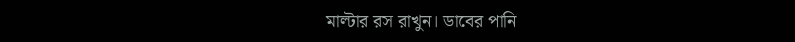মাল্টার রস রাখুন। ডাবের পানি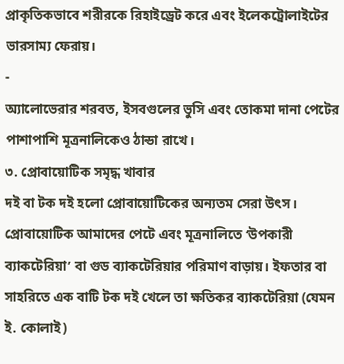প্রাকৃতিকভাবে শরীরকে রিহাইড্রেট করে এবং ইলেকট্রোলাইটের ভারসাম্য ফেরায়।
-
অ্যালোভেরার শরবত, ইসবগুলের ভুসি এবং তোকমা দানা পেটের পাশাপাশি মূত্রনালিকেও ঠান্ডা রাখে।
৩. প্রোবায়োটিক সমৃদ্ধ খাবার
দই বা টক দই হলো প্রোবায়োটিকের অন্যতম সেরা উৎস। প্রোবায়োটিক আমাদের পেটে এবং মূত্রনালিতে ‘উপকারী ব্যাকটেরিয়া’ বা গুড ব্যাকটেরিয়ার পরিমাণ বাড়ায়। ইফতার বা সাহরিতে এক বাটি টক দই খেলে তা ক্ষতিকর ব্যাকটেরিয়া (যেমন ই. কোলাই)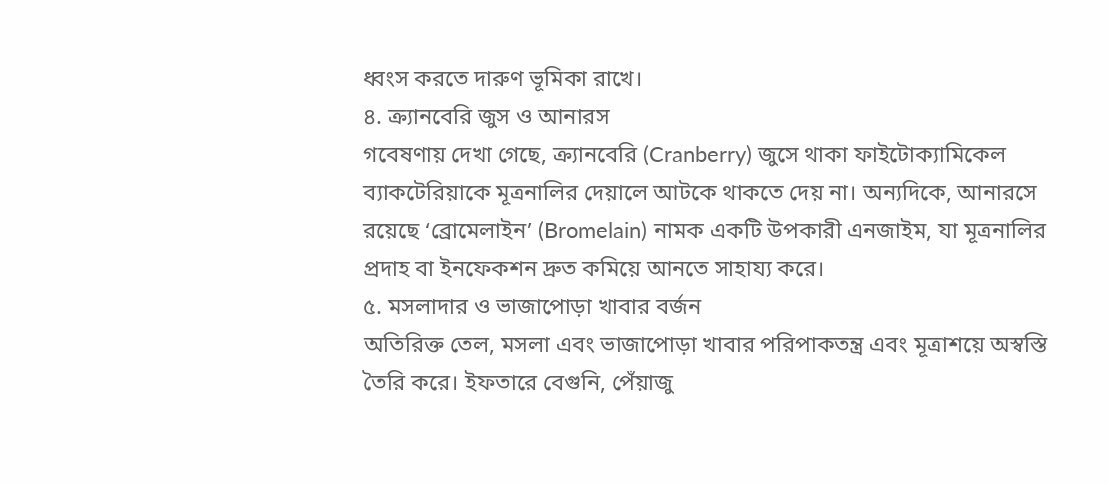ধ্বংস করতে দারুণ ভূমিকা রাখে।
৪. ক্র্যানবেরি জুস ও আনারস
গবেষণায় দেখা গেছে, ক্র্যানবেরি (Cranberry) জুসে থাকা ফাইটোক্যামিকেল ব্যাকটেরিয়াকে মূত্রনালির দেয়ালে আটকে থাকতে দেয় না। অন্যদিকে, আনারসে রয়েছে ‘ব্রোমেলাইন’ (Bromelain) নামক একটি উপকারী এনজাইম, যা মূত্রনালির প্রদাহ বা ইনফেকশন দ্রুত কমিয়ে আনতে সাহায্য করে।
৫. মসলাদার ও ভাজাপোড়া খাবার বর্জন
অতিরিক্ত তেল, মসলা এবং ভাজাপোড়া খাবার পরিপাকতন্ত্র এবং মূত্রাশয়ে অস্বস্তি তৈরি করে। ইফতারে বেগুনি, পেঁয়াজু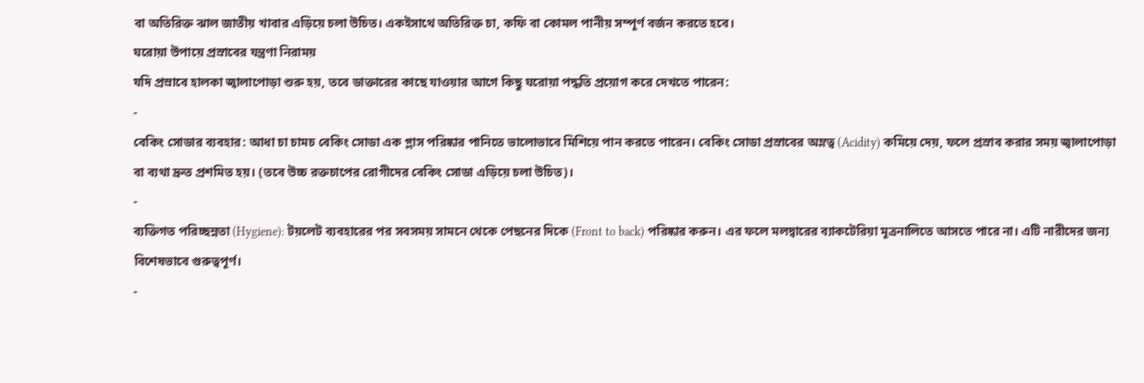বা অতিরিক্ত ঝাল জাতীয় খাবার এড়িয়ে চলা উচিত। একইসাথে অতিরিক্ত চা, কফি বা কোমল পানীয় সম্পূর্ণ বর্জন করতে হবে।
ঘরোয়া উপায়ে প্রস্রাবের যন্ত্রণা নিরাময়
যদি প্রস্রাবে হালকা জ্বালাপোড়া শুরু হয়, তবে ডাক্তারের কাছে যাওয়ার আগে কিছু ঘরোয়া পদ্ধতি প্রয়োগ করে দেখতে পারেন:
-
বেকিং সোডার ব্যবহার: আধা চা চামচ বেকিং সোডা এক গ্লাস পরিষ্কার পানিতে ভালোভাবে মিশিয়ে পান করতে পারেন। বেকিং সোডা প্রস্রাবের অম্লত্ব (Acidity) কমিয়ে দেয়, ফলে প্রস্রাব করার সময় জ্বালাপোড়া বা ব্যথা দ্রুত প্রশমিত হয়। (তবে উচ্চ রক্তচাপের রোগীদের বেকিং সোডা এড়িয়ে চলা উচিত)।
-
ব্যক্তিগত পরিচ্ছন্নতা (Hygiene): টয়লেট ব্যবহারের পর সবসময় সামনে থেকে পেছনের দিকে (Front to back) পরিষ্কার করুন। এর ফলে মলদ্বারের ব্যাকটেরিয়া মূত্রনালিতে আসতে পারে না। এটি নারীদের জন্য বিশেষভাবে গুরুত্বপূর্ণ।
-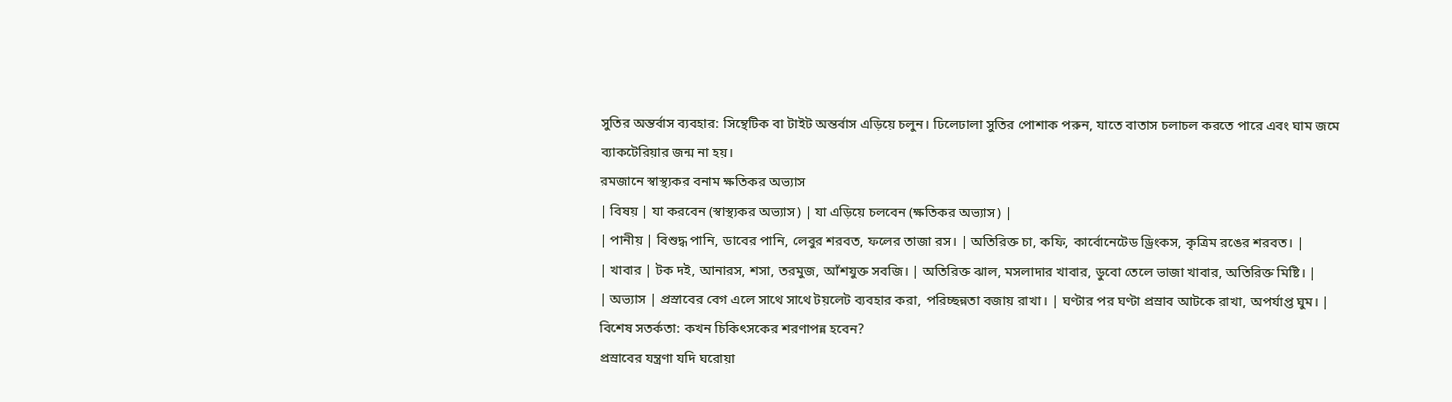সুতির অন্তর্বাস ব্যবহার: সিন্থেটিক বা টাইট অন্তর্বাস এড়িয়ে চলুন। ঢিলেঢালা সুতির পোশাক পরুন, যাতে বাতাস চলাচল করতে পারে এবং ঘাম জমে ব্যাকটেরিয়ার জন্ম না হয়।
রমজানে স্বাস্থ্যকর বনাম ক্ষতিকর অভ্যাস
| বিষয় | যা করবেন (স্বাস্থ্যকর অভ্যাস) | যা এড়িয়ে চলবেন (ক্ষতিকর অভ্যাস) |
| পানীয় | বিশুদ্ধ পানি, ডাবের পানি, লেবুর শরবত, ফলের তাজা রস। | অতিরিক্ত চা, কফি, কার্বোনেটেড ড্রিংকস, কৃত্রিম রঙের শরবত। |
| খাবার | টক দই, আনারস, শসা, তরমুজ, আঁশযুক্ত সবজি। | অতিরিক্ত ঝাল, মসলাদার খাবার, ডুবো তেলে ভাজা খাবার, অতিরিক্ত মিষ্টি। |
| অভ্যাস | প্রস্রাবের বেগ এলে সাথে সাথে টয়লেট ব্যবহার করা, পরিচ্ছন্নতা বজায় রাখা। | ঘণ্টার পর ঘণ্টা প্রস্রাব আটকে রাখা, অপর্যাপ্ত ঘুম। |
বিশেষ সতর্কতা: কখন চিকিৎসকের শরণাপন্ন হবেন?
প্রস্রাবের যন্ত্রণা যদি ঘরোয়া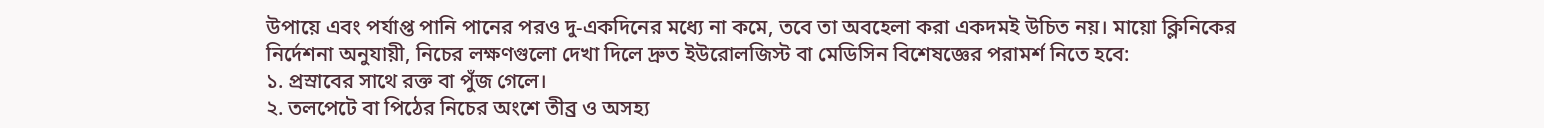উপায়ে এবং পর্যাপ্ত পানি পানের পরও দু-একদিনের মধ্যে না কমে, তবে তা অবহেলা করা একদমই উচিত নয়। মায়ো ক্লিনিকের নির্দেশনা অনুযায়ী, নিচের লক্ষণগুলো দেখা দিলে দ্রুত ইউরোলজিস্ট বা মেডিসিন বিশেষজ্ঞের পরামর্শ নিতে হবে:
১. প্রস্রাবের সাথে রক্ত বা পুঁজ গেলে।
২. তলপেটে বা পিঠের নিচের অংশে তীব্র ও অসহ্য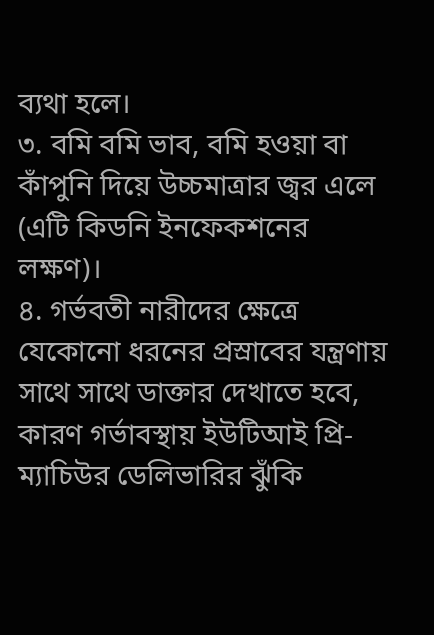ব্যথা হলে।
৩. বমি বমি ভাব, বমি হওয়া বা কাঁপুনি দিয়ে উচ্চমাত্রার জ্বর এলে (এটি কিডনি ইনফেকশনের লক্ষণ)।
৪. গর্ভবতী নারীদের ক্ষেত্রে যেকোনো ধরনের প্রস্রাবের যন্ত্রণায় সাথে সাথে ডাক্তার দেখাতে হবে, কারণ গর্ভাবস্থায় ইউটিআই প্রি-ম্যাচিউর ডেলিভারির ঝুঁকি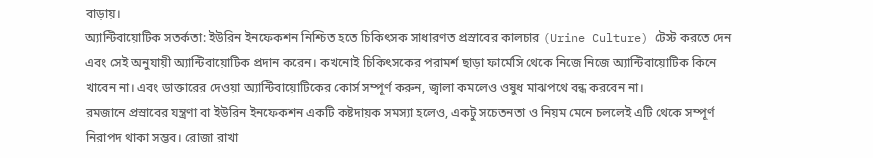বাড়ায়।
অ্যান্টিবায়োটিক সতর্কতা: ইউরিন ইনফেকশন নিশ্চিত হতে চিকিৎসক সাধারণত প্রস্রাবের কালচার (Urine Culture) টেস্ট করতে দেন এবং সেই অনুযায়ী অ্যান্টিবায়োটিক প্রদান করেন। কখনোই চিকিৎসকের পরামর্শ ছাড়া ফার্মেসি থেকে নিজে নিজে অ্যান্টিবায়োটিক কিনে খাবেন না। এবং ডাক্তারের দেওয়া অ্যান্টিবায়োটিকের কোর্স সম্পূর্ণ করুন, জ্বালা কমলেও ওষুধ মাঝপথে বন্ধ করবেন না।
রমজানে প্রস্রাবের যন্ত্রণা বা ইউরিন ইনফেকশন একটি কষ্টদায়ক সমস্যা হলেও, একটু সচেতনতা ও নিয়ম মেনে চললেই এটি থেকে সম্পূর্ণ নিরাপদ থাকা সম্ভব। রোজা রাখা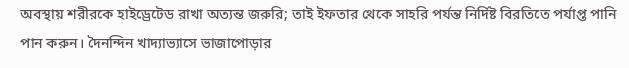অবস্থায় শরীরকে হাইড্রেটেড রাখা অত্যন্ত জরুরি; তাই ইফতার থেকে সাহরি পর্যন্ত নির্দিষ্ট বিরতিতে পর্যাপ্ত পানি পান করুন। দৈনন্দিন খাদ্যাভ্যাসে ভাজাপোড়ার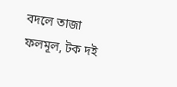বদলে তাজা ফলমূল, টক দই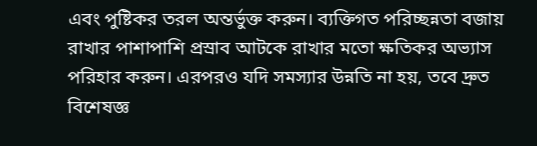এবং পুষ্টিকর তরল অন্তর্ভুক্ত করুন। ব্যক্তিগত পরিচ্ছন্নতা বজায় রাখার পাশাপাশি প্রস্রাব আটকে রাখার মতো ক্ষতিকর অভ্যাস পরিহার করুন। এরপরও যদি সমস্যার উন্নতি না হয়, তবে দ্রুত বিশেষজ্ঞ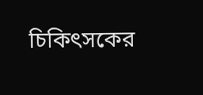চিকিৎসকের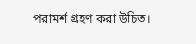পরামর্শ গ্রহণ করা উচিত।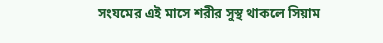সংযমের এই মাসে শরীর সুস্থ থাকলে সিয়াম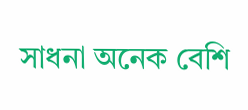সাধনা অনেক বেশি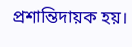প্রশান্তিদায়ক হয়।